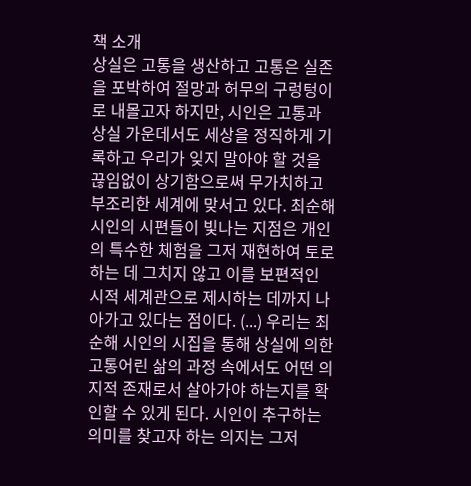책 소개
상실은 고통을 생산하고 고통은 실존을 포박하여 절망과 허무의 구렁텅이로 내몰고자 하지만, 시인은 고통과 상실 가운데서도 세상을 정직하게 기록하고 우리가 잊지 말아야 할 것을 끊임없이 상기함으로써 무가치하고 부조리한 세계에 맞서고 있다. 최순해 시인의 시편들이 빛나는 지점은 개인의 특수한 체험을 그저 재현하여 토로하는 데 그치지 않고 이를 보편적인 시적 세계관으로 제시하는 데까지 나아가고 있다는 점이다. (...) 우리는 최순해 시인의 시집을 통해 상실에 의한 고통어린 삶의 과정 속에서도 어떤 의지적 존재로서 살아가야 하는지를 확인할 수 있게 된다. 시인이 추구하는 의미를 찾고자 하는 의지는 그저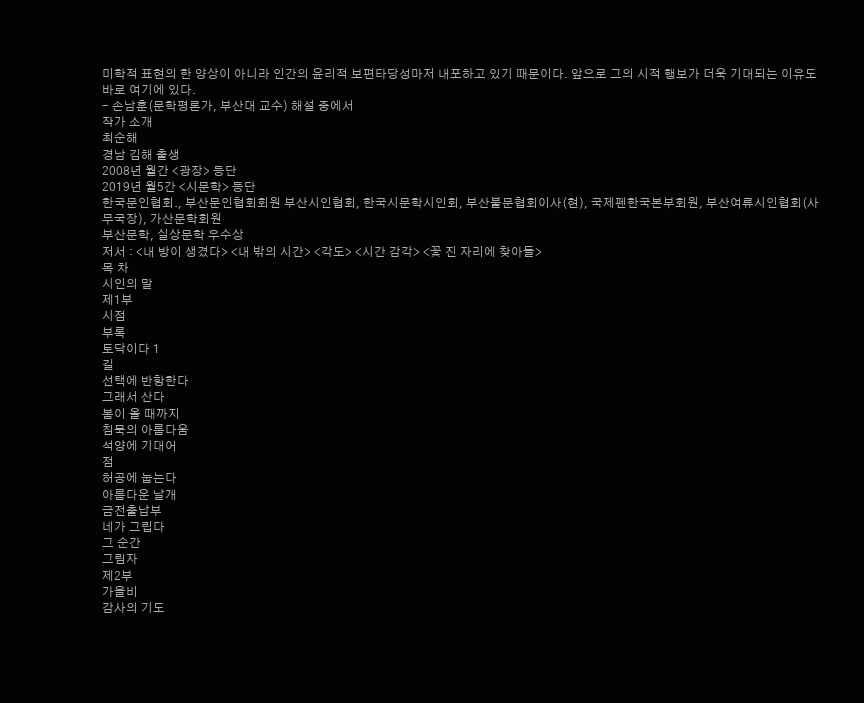미학적 표현의 한 양상이 아니라 인간의 윤리적 보편타당성마저 내포하고 있기 때문이다. 앞으로 그의 시적 행보가 더욱 기대되는 이유도 바로 여기에 있다.
- 손남훈(문학평론가, 부산대 교수) 해설 중에서
작가 소개
최순해
경남 김해 출생
2008년 월간 <광장> 등단
2019년 월5간 <시문학> 등단
한국문인협회., 부산문인협회회원 부산시인협회, 한국시문학시인회, 부산불문협회이사(현), 국제펜한국본부회원, 부산여류시인협회(사무국장), 가산문학회원
부산문학, 실상문학 우수상
저서 : <내 방이 생겼다> <내 밖의 시간> <각도> <시간 감각> <꽃 진 자리에 찾아들>
목 차
시인의 말
제1부
시점
부록
토닥이다 1
길
선택에 반항한다
그래서 산다
봄이 올 때까지
침묵의 아름다움
석양에 기대어
점
허공에 눕는다
아름다운 날개
금전출납부
네가 그립다
그 순간
그림자
제2부
가을비
감사의 기도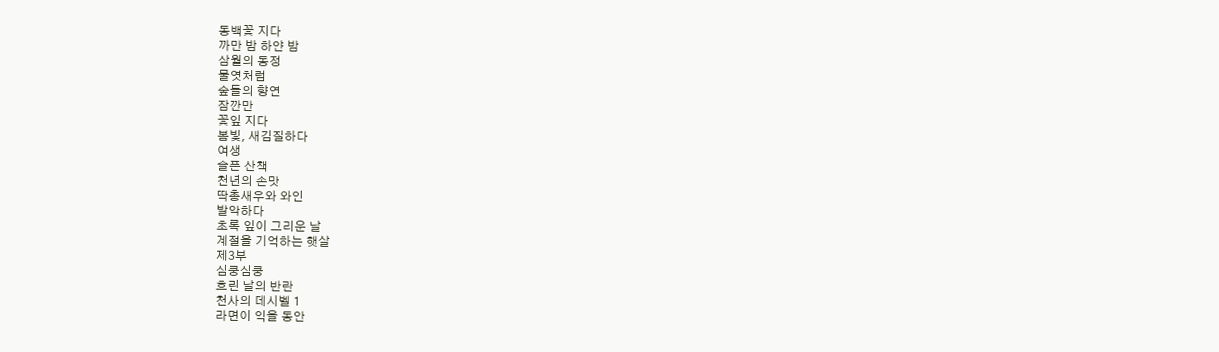동백꽃 지다
까만 밤 하얀 밤
삼월의 동정
물엿처럼
숲들의 향연
잠깐만
꽃잎 지다
봄빛, 새김질하다
여생
슬픈 산책
천년의 손맛
딱총새우와 와인
발악하다
초록 잎이 그리운 날
계절을 기억하는 햇살
제3부
심쿵심쿵
흐린 날의 반란
천사의 데시벨 1
라면이 익을 동안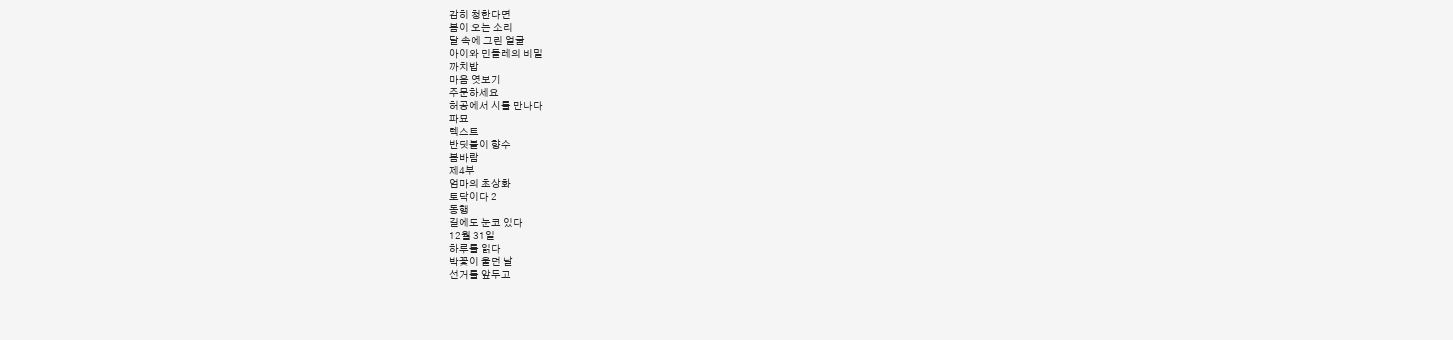감히 청한다면
봄이 오는 소리
달 속에 그린 얼굴
아이와 민들레의 비밀
까치밥
마음 엿보기
주문하세요
허공에서 시를 만나다
파묘
텍스트
반딧불이 향수
봄바람
제4부
엄마의 초상화
토닥이다 2
동행
길에도 눈코 있다
12월 31일
하루를 읽다
박꽃이 울던 날
선거를 앞두고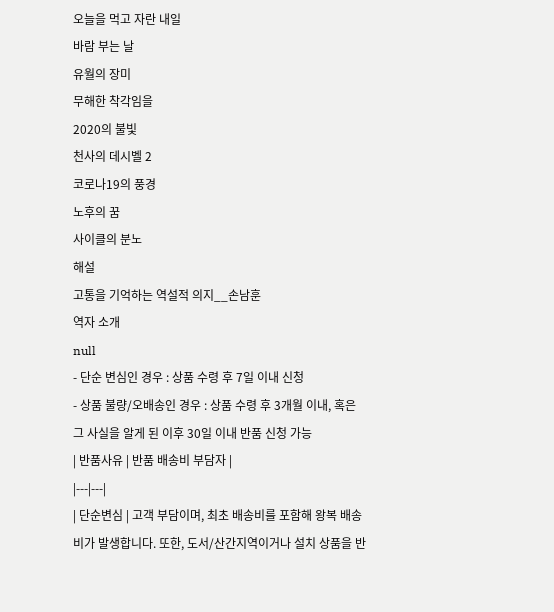오늘을 먹고 자란 내일
바람 부는 날
유월의 장미
무해한 착각임을
2020의 불빛
천사의 데시벨 2
코로나19의 풍경
노후의 꿈
사이클의 분노
해설
고통을 기억하는 역설적 의지__손남훈
역자 소개
null
- 단순 변심인 경우 : 상품 수령 후 7일 이내 신청
- 상품 불량/오배송인 경우 : 상품 수령 후 3개월 이내, 혹은 그 사실을 알게 된 이후 30일 이내 반품 신청 가능
| 반품사유 | 반품 배송비 부담자 |
|---|---|
| 단순변심 | 고객 부담이며, 최초 배송비를 포함해 왕복 배송비가 발생합니다. 또한, 도서/산간지역이거나 설치 상품을 반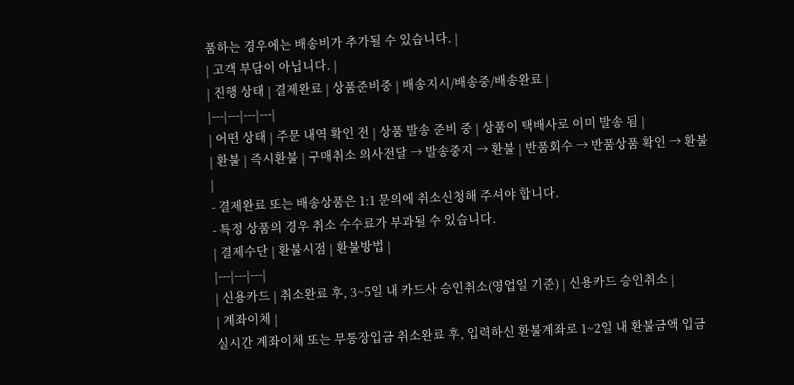품하는 경우에는 배송비가 추가될 수 있습니다. |
| 고객 부담이 아닙니다. |
| 진행 상태 | 결제완료 | 상품준비중 | 배송지시/배송중/배송완료 |
|---|---|---|---|
| 어떤 상태 | 주문 내역 확인 전 | 상품 발송 준비 중 | 상품이 택배사로 이미 발송 됨 |
| 환불 | 즉시환불 | 구매취소 의사전달 → 발송중지 → 환불 | 반품회수 → 반품상품 확인 → 환불 |
- 결제완료 또는 배송상품은 1:1 문의에 취소신청해 주셔야 합니다.
- 특정 상품의 경우 취소 수수료가 부과될 수 있습니다.
| 결제수단 | 환불시점 | 환불방법 |
|---|---|---|
| 신용카드 | 취소완료 후, 3~5일 내 카드사 승인취소(영업일 기준) | 신용카드 승인취소 |
| 계좌이체 |
실시간 계좌이체 또는 무통장입금 취소완료 후, 입력하신 환불계좌로 1~2일 내 환불금액 입금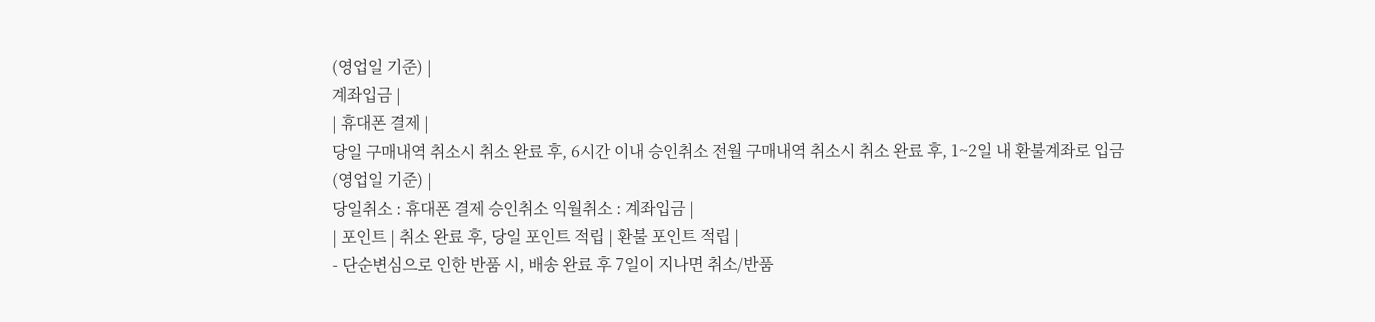(영업일 기준) |
계좌입금 |
| 휴대폰 결제 |
당일 구매내역 취소시 취소 완료 후, 6시간 이내 승인취소 전월 구매내역 취소시 취소 완료 후, 1~2일 내 환불계좌로 입금(영업일 기준) |
당일취소 : 휴대폰 결제 승인취소 익월취소 : 계좌입금 |
| 포인트 | 취소 완료 후, 당일 포인트 적립 | 환불 포인트 적립 |
- 단순변심으로 인한 반품 시, 배송 완료 후 7일이 지나면 취소/반품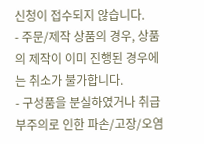신청이 접수되지 않습니다.
- 주문/제작 상품의 경우, 상품의 제작이 이미 진행된 경우에는 취소가 불가합니다.
- 구성품을 분실하였거나 취급 부주의로 인한 파손/고장/오염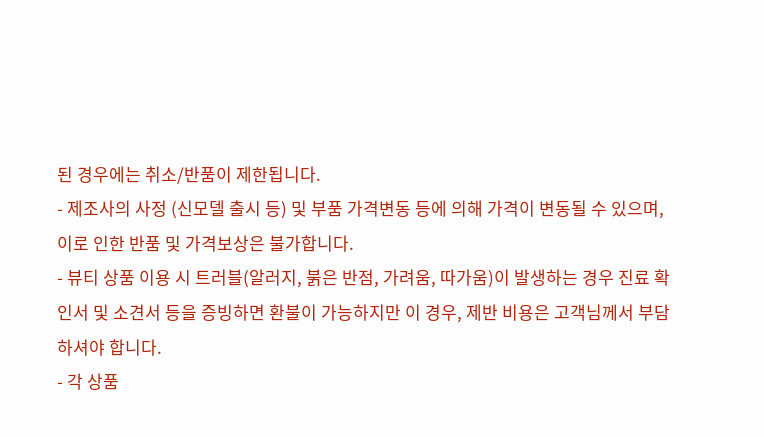된 경우에는 취소/반품이 제한됩니다.
- 제조사의 사정 (신모델 출시 등) 및 부품 가격변동 등에 의해 가격이 변동될 수 있으며, 이로 인한 반품 및 가격보상은 불가합니다.
- 뷰티 상품 이용 시 트러블(알러지, 붉은 반점, 가려움, 따가움)이 발생하는 경우 진료 확인서 및 소견서 등을 증빙하면 환불이 가능하지만 이 경우, 제반 비용은 고객님께서 부담하셔야 합니다.
- 각 상품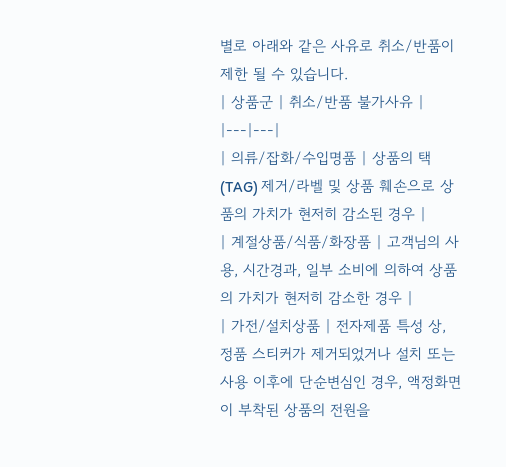별로 아래와 같은 사유로 취소/반품이 제한 될 수 있습니다.
| 상품군 | 취소/반품 불가사유 |
|---|---|
| 의류/잡화/수입명품 | 상품의 택(TAG) 제거/라벨 및 상품 훼손으로 상품의 가치가 현저히 감소된 경우 |
| 계절상품/식품/화장품 | 고객님의 사용, 시간경과, 일부 소비에 의하여 상품의 가치가 현저히 감소한 경우 |
| 가전/설치상품 | 전자제품 특성 상, 정품 스티커가 제거되었거나 설치 또는 사용 이후에 단순변심인 경우, 액정화면이 부착된 상품의 전원을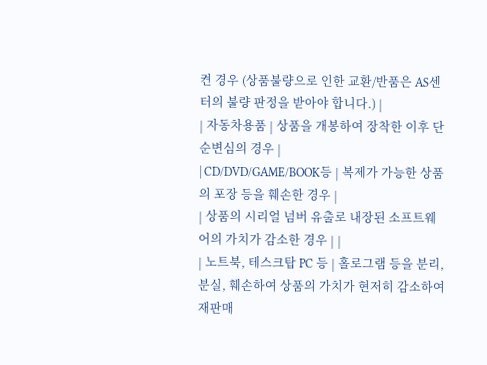켠 경우 (상품불량으로 인한 교환/반품은 AS센터의 불량 판정을 받아야 합니다.) |
| 자동차용품 | 상품을 개봉하여 장착한 이후 단순변심의 경우 |
| CD/DVD/GAME/BOOK등 | 복제가 가능한 상품의 포장 등을 훼손한 경우 |
| 상품의 시리얼 넘버 유출로 내장된 소프트웨어의 가치가 감소한 경우 | |
| 노트북, 테스크탑 PC 등 | 홀로그램 등을 분리, 분실, 훼손하여 상품의 가치가 현저히 감소하여 재판매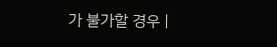가 불가할 경우 |